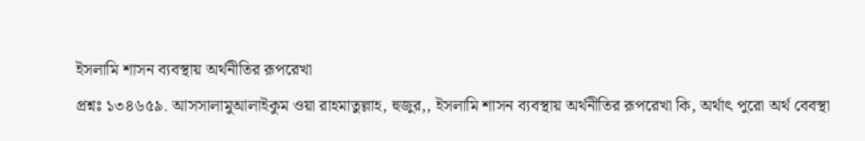ইসলামি শাসন ব্যবস্থায় অর্থনীতির রূপরেখা
প্রশ্নঃ ১৩৪৬৫৯. আসসালামুআলাইকুম ওয়া রাহমাতুল্লাহ, হুজুর,, ইসলামি শাসন ব্যবস্থায় অর্থনীতির রূপরেখা কি, অর্থাৎ পুরো অর্থ বেবস্থা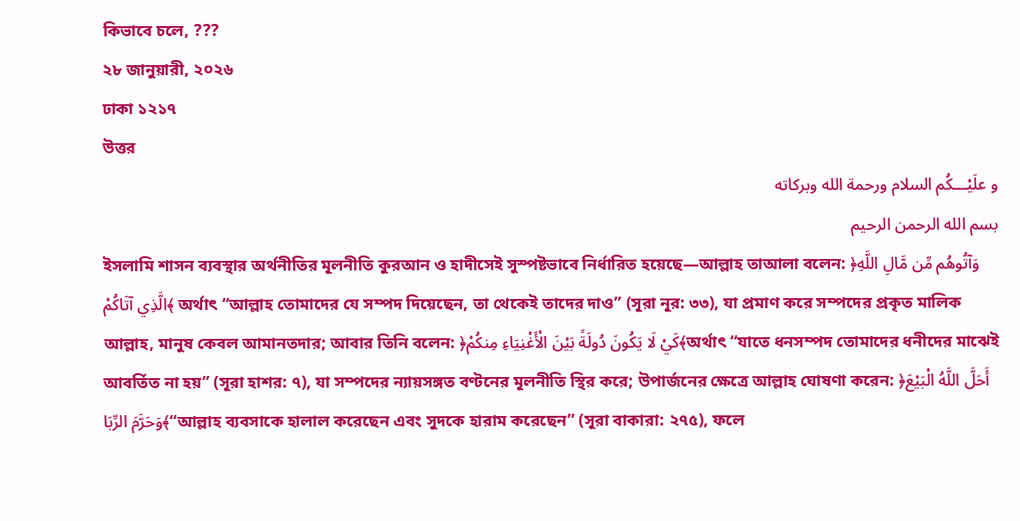কিভাবে চলে, ???
২৮ জানুয়ারী, ২০২৬
ঢাকা ১২১৭
উত্তর
و علَيْـــكُم السلام ورحمة الله وبركاته
بسم الله الرحمن الرحيم
ইসলামি শাসন ব্যবস্থার অর্থনীতির মূলনীতি কুরআন ও হাদীসেই সুস্পষ্টভাবে নির্ধারিত হয়েছে—আল্লাহ তাআলা বলেন: ﴿وَآتُوهُم مِّن مَّالِ اللَّهِ الَّذِي آتَاكُمْ﴾ অর্থাৎ “আল্লাহ তোমাদের যে সম্পদ দিয়েছেন, তা থেকেই তাদের দাও” (সূরা নূর: ৩৩), যা প্রমাণ করে সম্পদের প্রকৃত মালিক আল্লাহ, মানুষ কেবল আমানতদার; আবার তিনি বলেন: ﴿كَيْ لَا يَكُونَ دُولَةً بَيْنَ الْأَغْنِيَاءِ مِنكُمْ﴾অর্থাৎ “যাতে ধনসম্পদ তোমাদের ধনীদের মাঝেই আবর্তিত না হয়” (সূরা হাশর: ৭), যা সম্পদের ন্যায়সঙ্গত বণ্টনের মূলনীতি স্থির করে; উপার্জনের ক্ষেত্রে আল্লাহ ঘোষণা করেন: ﴿أَحَلَّ اللَّهُ الْبَيْعَ وَحَرَّمَ الرِّبَا﴾“আল্লাহ ব্যবসাকে হালাল করেছেন এবং সুদকে হারাম করেছেন” (সূরা বাকারা: ২৭৫), ফলে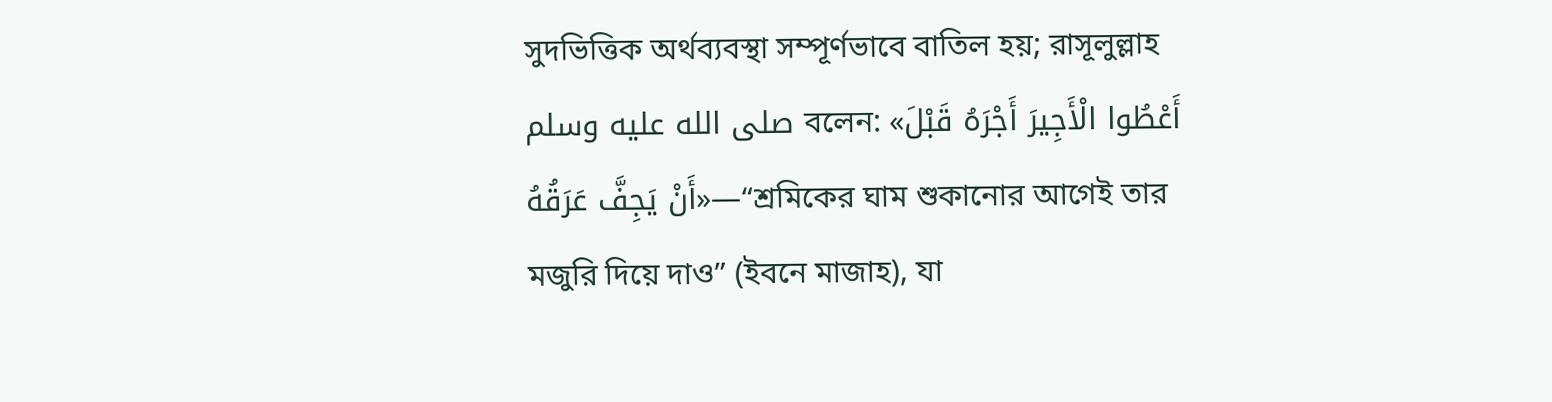সুদভিত্তিক অর্থব্যবস্থা সম্পূর্ণভাবে বাতিল হয়; রাসূলুল্লাহ صلى الله عليه وسلم বলেন: «أَعْطُوا الْأَجِيرَ أَجْرَهُ قَبْلَ أَنْ يَجِفَّ عَرَقُهُ»—“শ্রমিকের ঘাম শুকানোর আগেই তার মজুরি দিয়ে দাও” (ইবনে মাজাহ), যা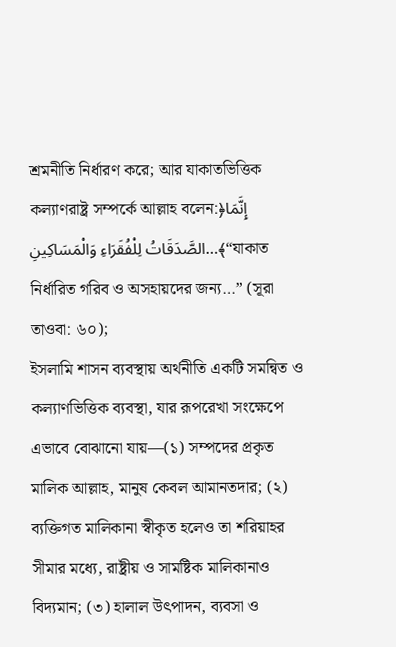শ্রমনীতি নির্ধারণ করে; আর যাকাতভিত্তিক কল্যাণরাষ্ট্র সম্পর্কে আল্লাহ বলেন:﴿إِنَّمَا الصَّدَقَاتُ لِلْفُقَرَاءِ وَالْمَسَاكِينِ…﴾“যাকাত নির্ধারিত গরিব ও অসহায়দের জন্য…” (সূরা তাওবা: ৬০);
ইসলামি শাসন ব্যবস্থায় অর্থনীতি একটি সমন্বিত ও কল্যাণভিত্তিক ব্যবস্থা, যার রূপরেখা সংক্ষেপে এভাবে বোঝানো যায়—(১) সম্পদের প্রকৃত মালিক আল্লাহ, মানুষ কেবল আমানতদার; (২) ব্যক্তিগত মালিকানা স্বীকৃত হলেও তা শরিয়াহর সীমার মধ্যে, রাষ্ট্রীয় ও সামষ্টিক মালিকানাও বিদ্যমান; (৩) হালাল উৎপাদন, ব্যবসা ও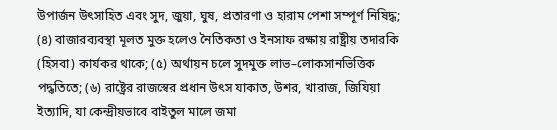উপার্জন উৎসাহিত এবং সুদ, জুয়া, ঘুষ, প্রতারণা ও হারাম পেশা সম্পূর্ণ নিষিদ্ধ; (৪) বাজারব্যবস্থা মূলত মুক্ত হলেও নৈতিকতা ও ইনসাফ রক্ষায় রাষ্ট্রীয় তদারকি (হিসবা) কার্যকর থাকে; (৫) অর্থায়ন চলে সুদমুক্ত লাভ–লোকসানভিত্তিক পদ্ধতিতে; (৬) রাষ্ট্রের রাজস্বের প্রধান উৎস যাকাত, উশর, খারাজ, জিযিয়া ইত্যাদি, যা কেন্দ্রীয়ভাবে বাইতুল মালে জমা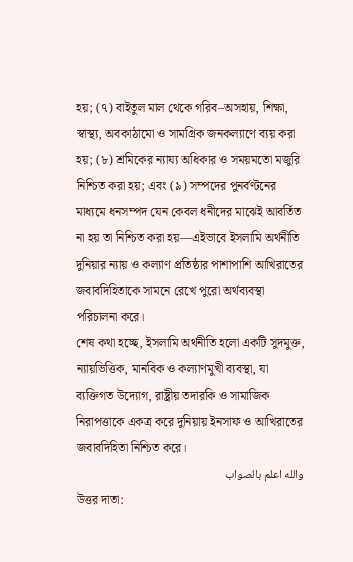হয়; (৭) বাইতুল মাল থেকে গরিব–অসহায়, শিক্ষা, স্বাস্থ্য, অবকাঠামো ও সামগ্রিক জনকল্যাণে ব্যয় করা হয়; (৮) শ্রমিকের ন্যায্য অধিকার ও সময়মতো মজুরি নিশ্চিত করা হয়; এবং (৯) সম্পদের পুনর্বণ্টনের মাধ্যমে ধনসম্পদ যেন কেবল ধনীদের মাঝেই আবর্তিত না হয় তা নিশ্চিত করা হয়—এইভাবে ইসলামি অর্থনীতি দুনিয়ার ন্যায় ও কল্যাণ প্রতিষ্ঠার পাশাপাশি আখিরাতের জবাবদিহিতাকে সামনে রেখে পুরো অর্থব্যবস্থা পরিচালনা করে।
শেষ কথা হচ্ছে, ইসলামি অর্থনীতি হলো একটি সুদমুক্ত, ন্যায়ভিত্তিক, মানবিক ও কল্যাণমুখী ব্যবস্থা, যা ব্যক্তিগত উদ্যোগ, রাষ্ট্রীয় তদারকি ও সামাজিক নিরাপত্তাকে একত্র করে দুনিয়ায় ইনসাফ ও আখিরাতের জবাবদিহিতা নিশ্চিত করে।
والله اعلم بالصواب
উত্তর দাতা: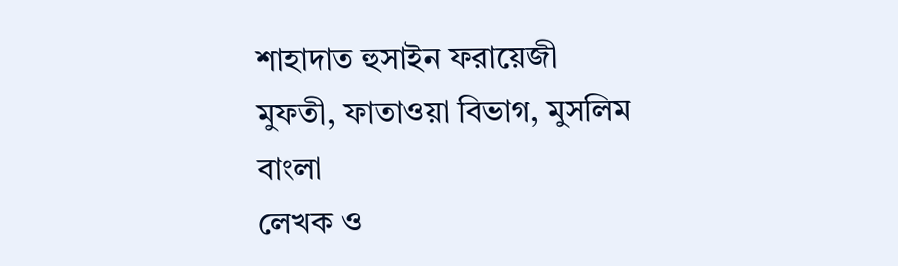শাহাদাত হুসাইন ফরায়েজী
মুফতী, ফাতাওয়া বিভাগ, মুসলিম বাংলা
লেখক ও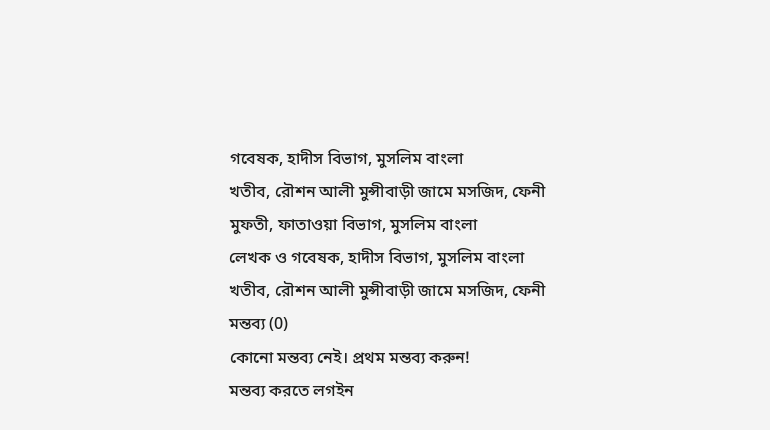গবেষক, হাদীস বিভাগ, মুসলিম বাংলা
খতীব, রৌশন আলী মুন্সীবাড়ী জামে মসজিদ, ফেনী
মুফতী, ফাতাওয়া বিভাগ, মুসলিম বাংলা
লেখক ও গবেষক, হাদীস বিভাগ, মুসলিম বাংলা
খতীব, রৌশন আলী মুন্সীবাড়ী জামে মসজিদ, ফেনী
মন্তব্য (0)
কোনো মন্তব্য নেই। প্রথম মন্তব্য করুন!
মন্তব্য করতে লগইন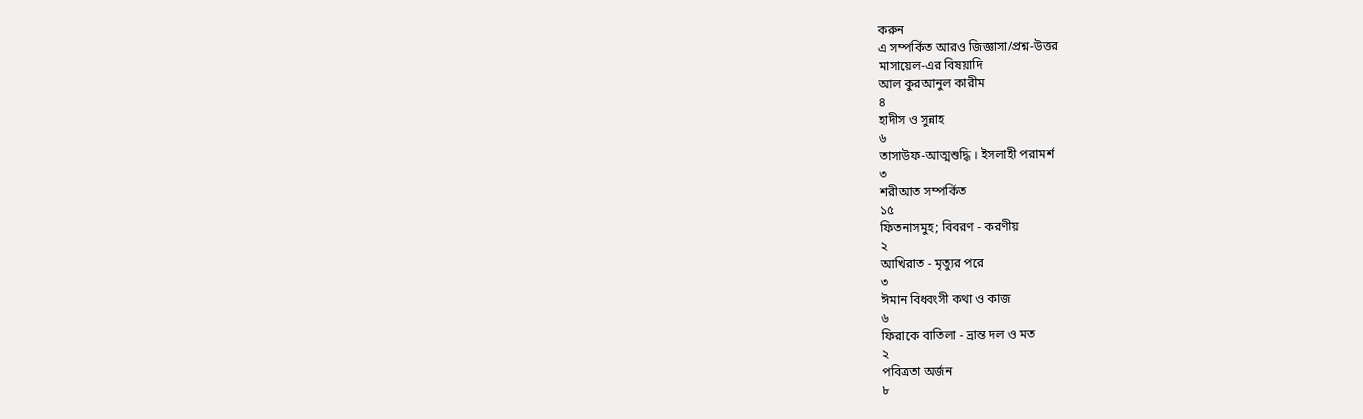করুন
এ সম্পর্কিত আরও জিজ্ঞাসা/প্রশ্ন-উত্তর
মাসায়েল-এর বিষয়াদি
আল কুরআনুল কারীম
৪
হাদীস ও সুন্নাহ
৬
তাসাউফ-আত্মশুদ্ধি । ইসলাহী পরামর্শ
৩
শরীআত সম্পর্কিত
১৫
ফিতনাসমুহ; বিবরণ - করণীয়
২
আখিরাত - মৃত্যুর পরে
৩
ঈমান বিধ্বংসী কথা ও কাজ
৬
ফিরাকে বাতিলা - ভ্রান্ত দল ও মত
২
পবিত্রতা অর্জন
৮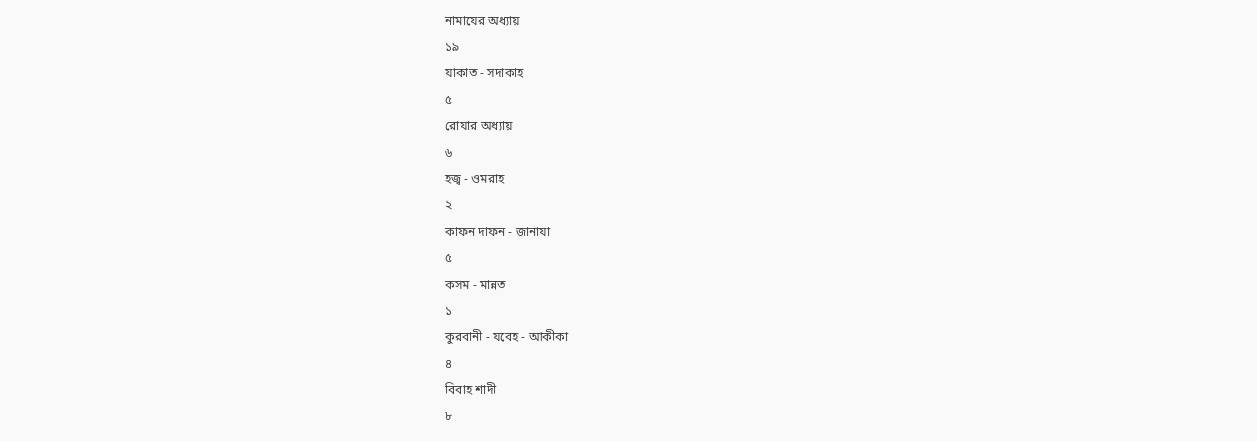নামাযের অধ্যায়
১৯
যাকাত - সদাকাহ
৫
রোযার অধ্যায়
৬
হজ্ব - ওমরাহ
২
কাফন দাফন - জানাযা
৫
কসম - মান্নত
১
কুরবানী - যবেহ - আকীকা
৪
বিবাহ শাদী
৮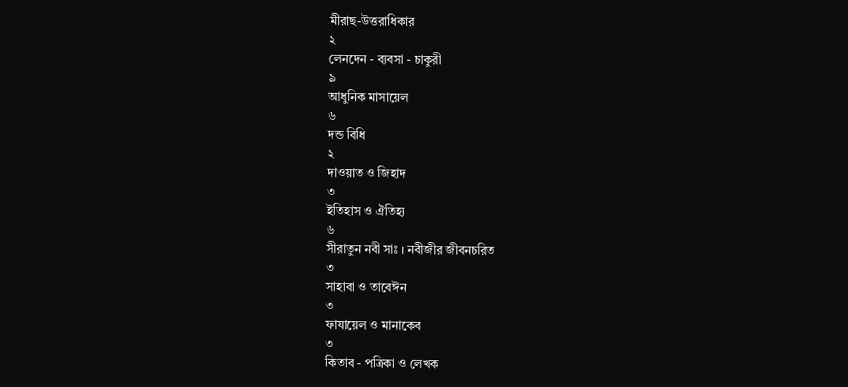মীরাছ-উত্তরাধিকার
২
লেনদেন - ব্যবসা - চাকুরী
৯
আধুনিক মাসায়েল
৬
দন্ড বিধি
২
দাওয়াত ও জিহাদ
৩
ইতিহাস ও ঐতিহ্য
৬
সীরাতুন নবী সাঃ । নবীজীর জীবনচরিত
৩
সাহাবা ও তাবেঈন
৩
ফাযায়েল ও মানাকেব
৩
কিতাব - পত্রিকা ও লেখক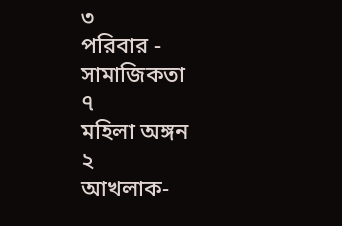৩
পরিবার - সামাজিকতা
৭
মহিলা অঙ্গন
২
আখলাক-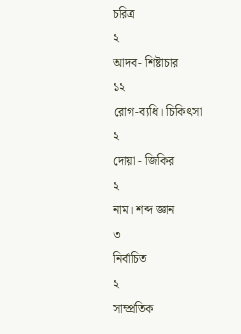চরিত্র
২
আদব- শিষ্টাচার
১২
রোগ-ব্যধি। চিকিৎসা
২
দোয়া - জিকির
২
নাম। শব্দ জ্ঞান
৩
নির্বাচিত
২
সাম্প্রতিক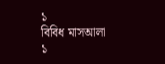১
বিবিধ মাসআলা
১